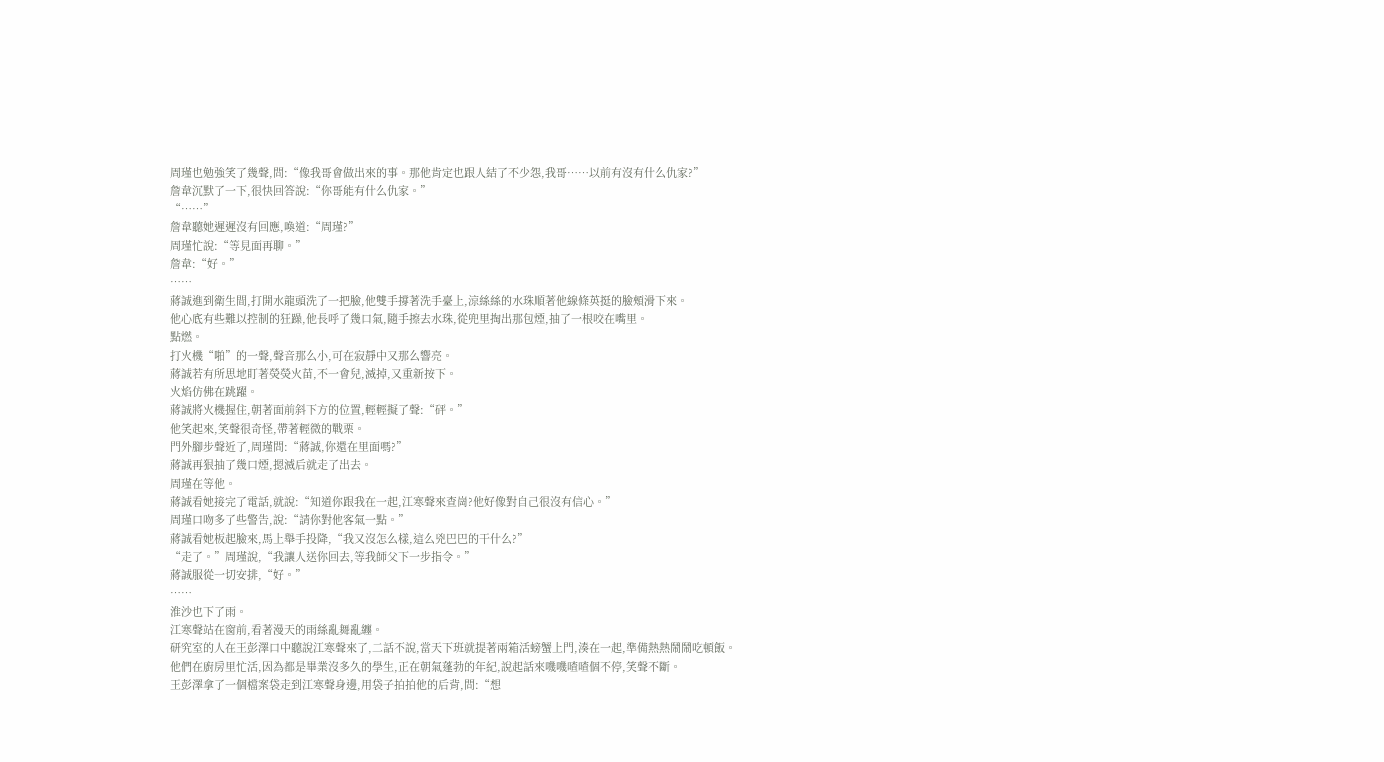周瑾也勉強笑了幾聲,問:“像我哥會做出來的事。那他肯定也跟人結了不少怨,我哥……以前有沒有什么仇家?”
詹韋沉默了一下,很快回答說:“你哥能有什么仇家。”
“……”
詹韋聽她遲遲沒有回應,喚道:“周瑾?”
周瑾忙說:“等見面再聊。”
詹韋:“好。”
……
蔣誠進到衛生間,打開水龍頭洗了一把臉,他雙手撐著洗手臺上,涼絲絲的水珠順著他線條英挺的臉頰滑下來。
他心底有些難以控制的狂躁,他長呼了幾口氣,隨手擦去水珠,從兜里掏出那包煙,抽了一根咬在嘴里。
點燃。
打火機“啪”的一聲,聲音那么小,可在寂靜中又那么響亮。
蔣誠若有所思地盯著熒熒火苗,不一會兒,滅掉,又重新按下。
火焰仿佛在跳躍。
蔣誠將火機握住,朝著面前斜下方的位置,輕輕擬了聲:“砰。”
他笑起來,笑聲很奇怪,帶著輕微的戰栗。
門外腳步聲近了,周瑾問:“蔣誠,你還在里面嗎?”
蔣誠再狠抽了幾口煙,摁滅后就走了出去。
周瑾在等他。
蔣誠看她接完了電話,就說:“知道你跟我在一起,江寒聲來查崗?他好像對自己很沒有信心。”
周瑾口吻多了些警告,說:“請你對他客氣一點。”
蔣誠看她板起臉來,馬上舉手投降,“我又沒怎么樣,這么兇巴巴的干什么?”
“走了。”周瑾說,“我讓人送你回去,等我師父下一步指令。”
蔣誠服從一切安排,“好。”
……
淮沙也下了雨。
江寒聲站在窗前,看著漫天的雨絲亂舞亂纏。
研究室的人在王彭澤口中聽說江寒聲來了,二話不說,當天下班就提著兩箱活螃蟹上門,湊在一起,準備熱熱鬧鬧吃頓飯。
他們在廚房里忙活,因為都是畢業沒多久的學生,正在朝氣蓬勃的年紀,說起話來嘰嘰喳喳個不停,笑聲不斷。
王彭澤拿了一個檔案袋走到江寒聲身邊,用袋子拍拍他的后背,問:“想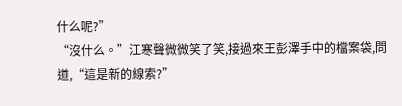什么呢?”
“沒什么。”江寒聲微微笑了笑,接過來王彭澤手中的檔案袋,問道,“這是新的線索?”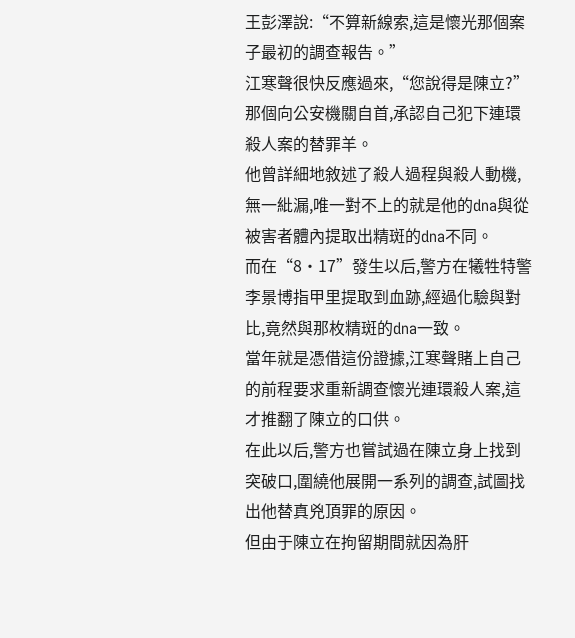王彭澤說:“不算新線索,這是懷光那個案子最初的調查報告。”
江寒聲很快反應過來,“您說得是陳立?”
那個向公安機關自首,承認自己犯下連環殺人案的替罪羊。
他曾詳細地敘述了殺人過程與殺人動機,無一紕漏,唯一對不上的就是他的dna與從被害者體內提取出精斑的dna不同。
而在“8·17”發生以后,警方在犧牲特警李景博指甲里提取到血跡,經過化驗與對比,竟然與那枚精斑的dna一致。
當年就是憑借這份證據,江寒聲賭上自己的前程要求重新調查懷光連環殺人案,這才推翻了陳立的口供。
在此以后,警方也嘗試過在陳立身上找到突破口,圍繞他展開一系列的調查,試圖找出他替真兇頂罪的原因。
但由于陳立在拘留期間就因為肝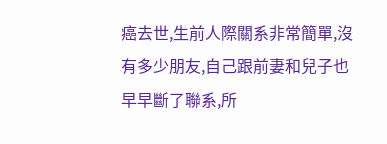癌去世,生前人際關系非常簡單,沒有多少朋友,自己跟前妻和兒子也早早斷了聯系,所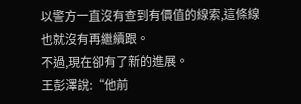以警方一直沒有查到有價值的線索,這條線也就沒有再繼續跟。
不過,現在卻有了新的進展。
王彭澤說:“他前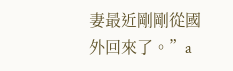妻最近剛剛從國外回來了。”a